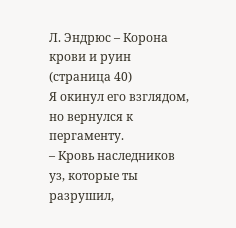Л. Эндрюс – Корона крови и руин (страница 40)
Я окинул его взглядом, но вернулся к пергаменту.
– Кровь наследников уз, которые ты разрушил,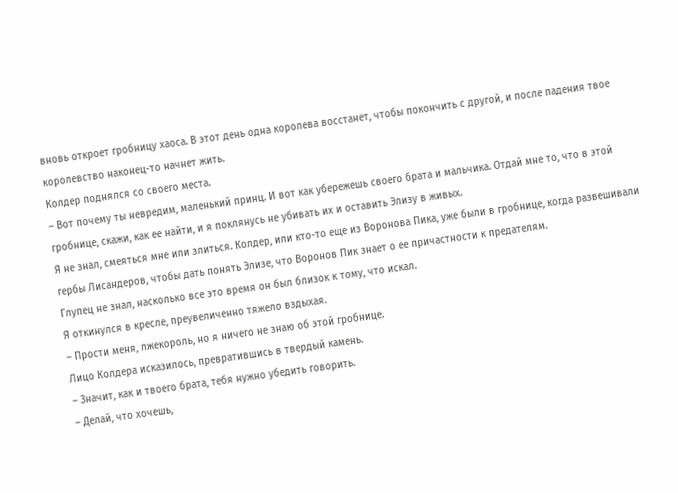вновь откроет гробницу хаоса. В этот день одна королева восстанет, чтобы покончить с другой, и после падения твое королевство наконец-то начнет жить.
Колдер поднялся со своего места.
– Вот почему ты невредим, маленький принц. И вот как убережешь своего брата и мальчика. Отдай мне то, что в этой гробнице, скажи, как ее найти, и я поклянусь не убивать их и оставить Элизу в живых.
Я не знал, смеяться мне или злиться. Колдер, или кто-то еще из Воронова Пика, уже были в гробнице, когда развешивали гербы Лисандеров, чтобы дать понять Элизе, что Воронов Пик знает о ее причастности к предателям.
Глупец не знал, насколько все это время он был близок к тому, что искал.
Я откинулся в кресле, преувеличенно тяжело вздыхая.
– Прости меня, лжекороль, но я ничего не знаю об этой гробнице.
Лицо Колдера исказилось, превратившись в твердый камень.
– Значит, как и твоего брата, тебя нужно убедить говорить.
– Делай, что хочешь,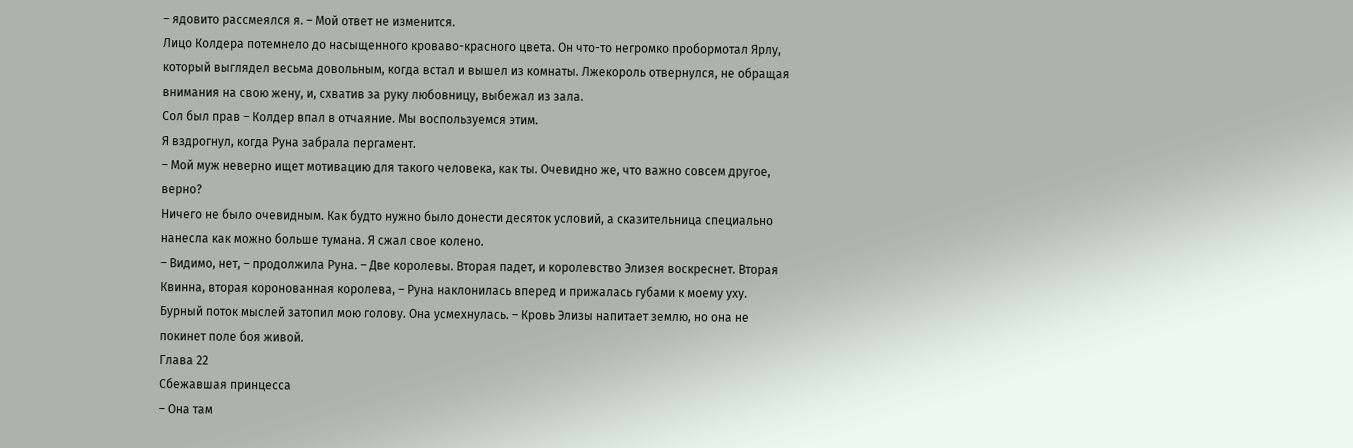– ядовито рассмеялся я. – Мой ответ не изменится.
Лицо Колдера потемнело до насыщенного кроваво-красного цвета. Он что-то негромко пробормотал Ярлу, который выглядел весьма довольным, когда встал и вышел из комнаты. Лжекороль отвернулся, не обращая внимания на свою жену, и, схватив за руку любовницу, выбежал из зала.
Сол был прав – Колдер впал в отчаяние. Мы воспользуемся этим.
Я вздрогнул, когда Руна забрала пергамент.
– Мой муж неверно ищет мотивацию для такого человека, как ты. Очевидно же, что важно совсем другое, верно?
Ничего не было очевидным. Как будто нужно было донести десяток условий, а сказительница специально нанесла как можно больше тумана. Я сжал свое колено.
– Видимо, нет, – продолжила Руна. – Две королевы. Вторая падет, и королевство Элизея воскреснет. Вторая Квинна, вторая коронованная королева, – Руна наклонилась вперед и прижалась губами к моему уху. Бурный поток мыслей затопил мою голову. Она усмехнулась. – Кровь Элизы напитает землю, но она не покинет поле боя живой.
Глава 22
Сбежавшая принцесса
– Она там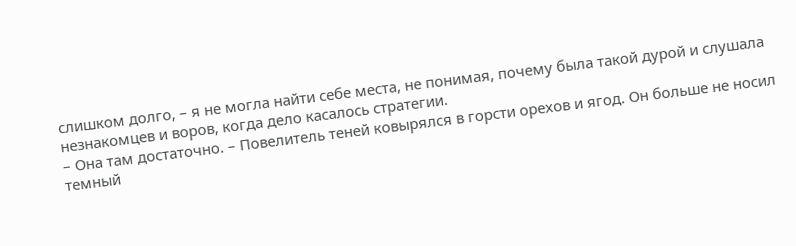слишком долго, – я не могла найти себе места, не понимая, почему была такой дурой и слушала незнакомцев и воров, когда дело касалось стратегии.
– Она там достаточно. – Повелитель теней ковырялся в горсти орехов и ягод. Он больше не носил темный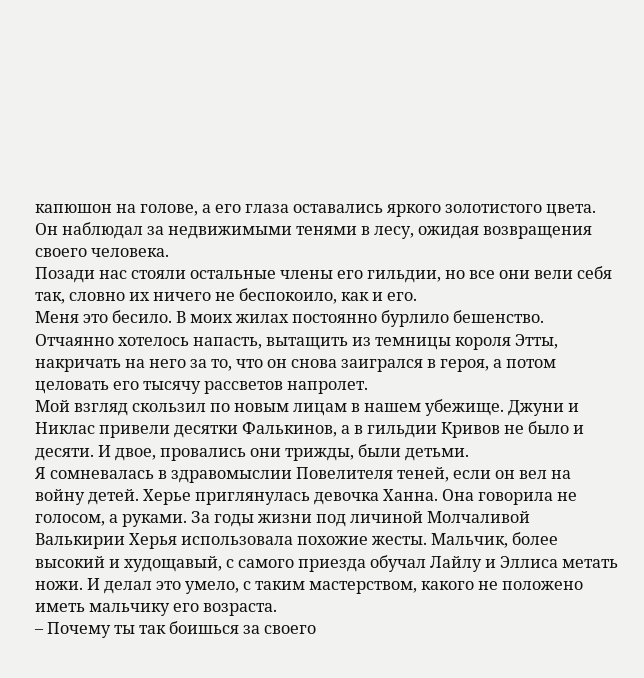капюшон на голове, а его глаза оставались яркого золотистого цвета. Он наблюдал за недвижимыми тенями в лесу, ожидая возвращения своего человека.
Позади нас стояли остальные члены его гильдии, но все они вели себя так, словно их ничего не беспокоило, как и его.
Меня это бесило. В моих жилах постоянно бурлило бешенство. Отчаянно хотелось напасть, вытащить из темницы короля Этты, накричать на него за то, что он снова заигрался в героя, а потом целовать его тысячу рассветов напролет.
Мой взгляд скользил по новым лицам в нашем убежище. Джуни и Никлас привели десятки Фалькинов, а в гильдии Кривов не было и десяти. И двое, провались они трижды, были детьми.
Я сомневалась в здравомыслии Повелителя теней, если он вел на войну детей. Херье приглянулась девочка Ханна. Она говорила не голосом, а руками. За годы жизни под личиной Молчаливой Валькирии Херья использовала похожие жесты. Мальчик, более высокий и худощавый, с самого приезда обучал Лайлу и Эллиса метать ножи. И делал это умело, с таким мастерством, какого не положено иметь мальчику его возраста.
– Почему ты так боишься за своего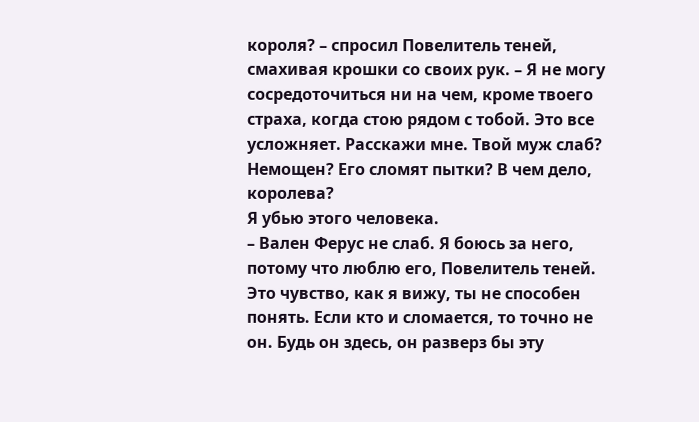короля? – спросил Повелитель теней, смахивая крошки со своих рук. – Я не могу сосредоточиться ни на чем, кроме твоего страха, когда стою рядом с тобой. Это все усложняет. Расскажи мне. Твой муж слаб? Немощен? Его сломят пытки? В чем дело, королева?
Я убью этого человека.
– Вален Ферус не слаб. Я боюсь за него, потому что люблю его, Повелитель теней. Это чувство, как я вижу, ты не способен понять. Если кто и сломается, то точно не он. Будь он здесь, он разверз бы эту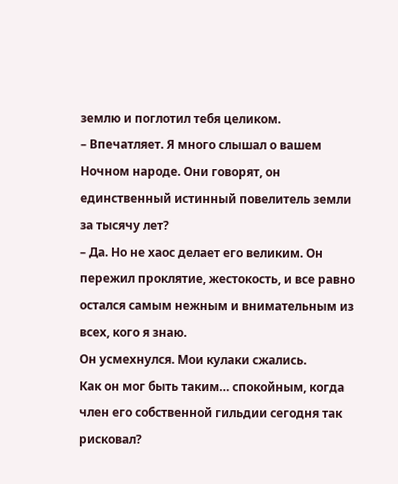землю и поглотил тебя целиком.
– Впечатляет. Я много слышал о вашем Ночном народе. Они говорят, он единственный истинный повелитель земли за тысячу лет?
– Да. Но не хаос делает его великим. Он пережил проклятие, жестокость, и все равно остался самым нежным и внимательным из всех, кого я знаю.
Он усмехнулся. Мои кулаки сжались.
Как он мог быть таким… спокойным, когда член его собственной гильдии сегодня так рисковал?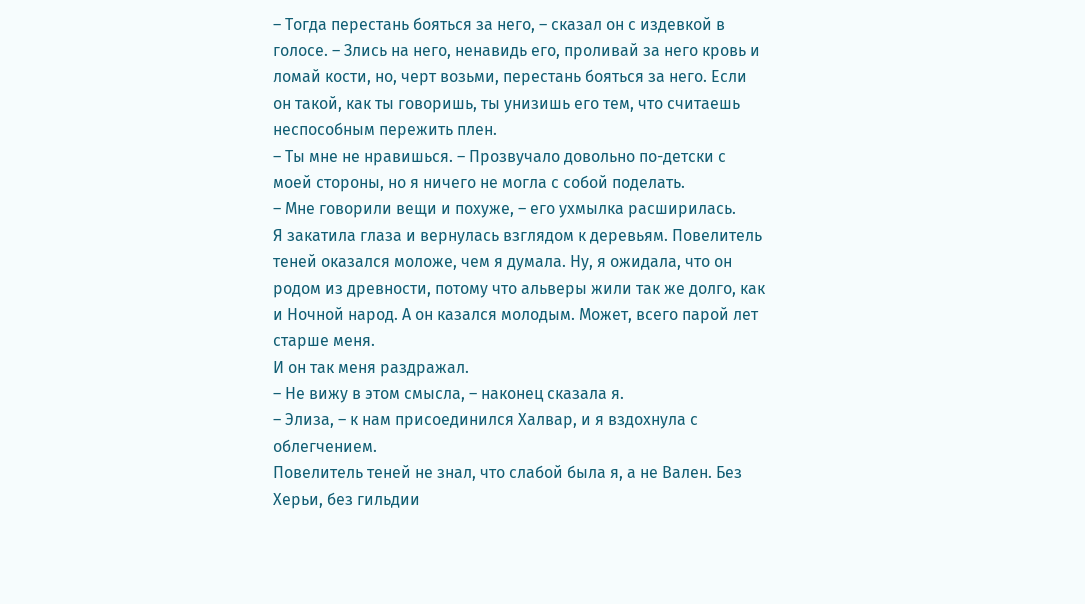– Тогда перестань бояться за него, – сказал он с издевкой в голосе. – Злись на него, ненавидь его, проливай за него кровь и ломай кости, но, черт возьми, перестань бояться за него. Если он такой, как ты говоришь, ты унизишь его тем, что считаешь неспособным пережить плен.
– Ты мне не нравишься. – Прозвучало довольно по-детски с моей стороны, но я ничего не могла с собой поделать.
– Мне говорили вещи и похуже, – его ухмылка расширилась.
Я закатила глаза и вернулась взглядом к деревьям. Повелитель теней оказался моложе, чем я думала. Ну, я ожидала, что он родом из древности, потому что альверы жили так же долго, как и Ночной народ. А он казался молодым. Может, всего парой лет старше меня.
И он так меня раздражал.
– Не вижу в этом смысла, – наконец сказала я.
– Элиза, – к нам присоединился Халвар, и я вздохнула с облегчением.
Повелитель теней не знал, что слабой была я, а не Вален. Без Херьи, без гильдии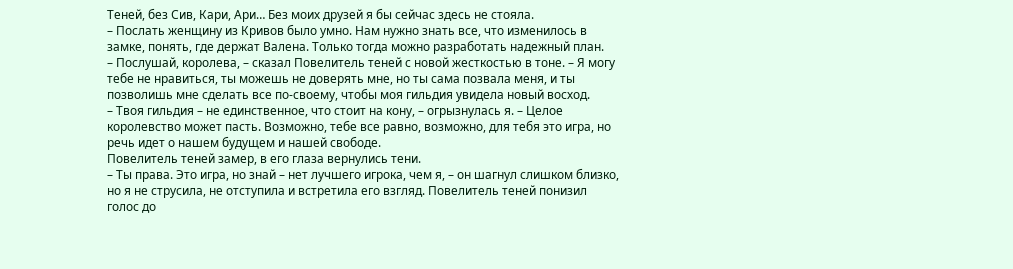Теней, без Сив, Кари, Ари… Без моих друзей я бы сейчас здесь не стояла.
– Послать женщину из Кривов было умно. Нам нужно знать все, что изменилось в замке, понять, где держат Валена. Только тогда можно разработать надежный план.
– Послушай, королева, – сказал Повелитель теней с новой жесткостью в тоне. – Я могу тебе не нравиться, ты можешь не доверять мне, но ты сама позвала меня, и ты позволишь мне сделать все по-своему, чтобы моя гильдия увидела новый восход.
– Твоя гильдия – не единственное, что стоит на кону, – огрызнулась я. – Целое королевство может пасть. Возможно, тебе все равно, возможно, для тебя это игра, но речь идет о нашем будущем и нашей свободе.
Повелитель теней замер, в его глаза вернулись тени.
– Ты права. Это игра, но знай – нет лучшего игрока, чем я, – он шагнул слишком близко, но я не струсила, не отступила и встретила его взгляд. Повелитель теней понизил голос до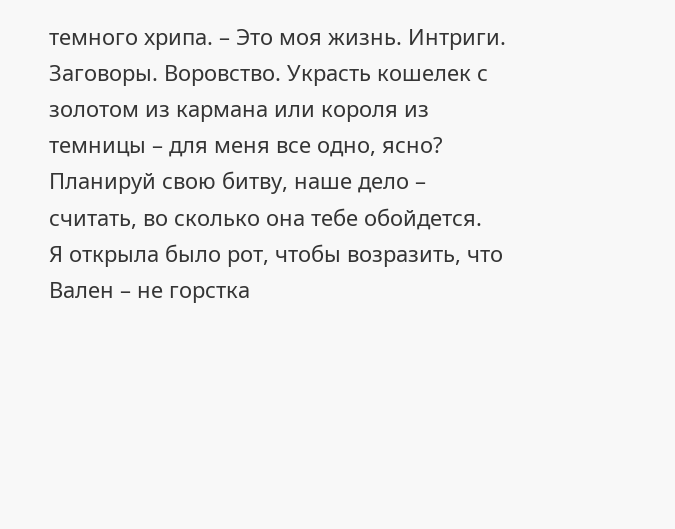темного хрипа. – Это моя жизнь. Интриги. Заговоры. Воровство. Украсть кошелек с золотом из кармана или короля из темницы – для меня все одно, ясно? Планируй свою битву, наше дело – считать, во сколько она тебе обойдется.
Я открыла было рот, чтобы возразить, что Вален – не горстка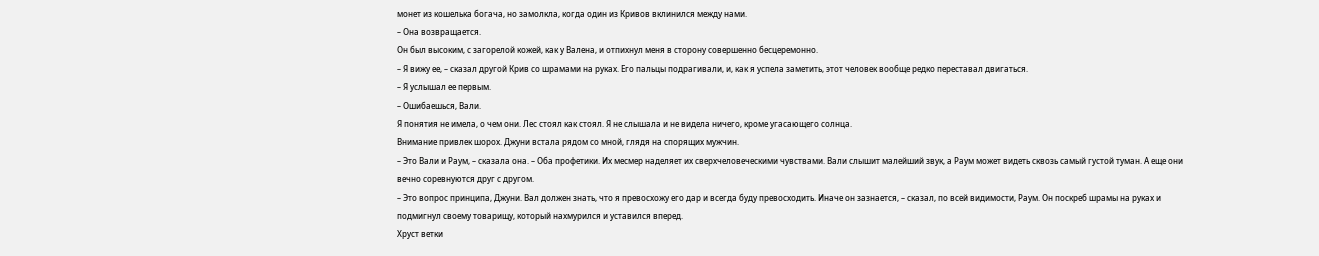монет из кошелька богача, но замолкла, когда один из Кривов вклинился между нами.
– Она возвращается.
Он был высоким, с загорелой кожей, как у Валена, и отпихнул меня в сторону совершенно бесцеремонно.
– Я вижу ее, – сказал другой Крив со шрамами на руках. Его пальцы подрагивали, и, как я успела заметить, этот человек вообще редко переставал двигаться.
– Я услышал ее первым.
– Ошибаешься, Вали.
Я понятия не имела, о чем они. Лес стоял как стоял. Я не слышала и не видела ничего, кроме угасающего солнца.
Внимание привлек шорох. Джуни встала рядом со мной, глядя на спорящих мужчин.
– Это Вали и Раум, – сказала она. – Оба профетики. Их месмер наделяет их сверхчеловеческими чувствами. Вали слышит малейший звук, а Раум может видеть сквозь самый густой туман. А еще они вечно соревнуются друг с другом.
– Это вопрос принципа, Джуни. Вал должен знать, что я превосхожу его дар и всегда буду превосходить. Иначе он зазнается, – сказал, по всей видимости, Раум. Он поскреб шрамы на руках и подмигнул своему товарищу, который нахмурился и уставился вперед.
Хруст ветки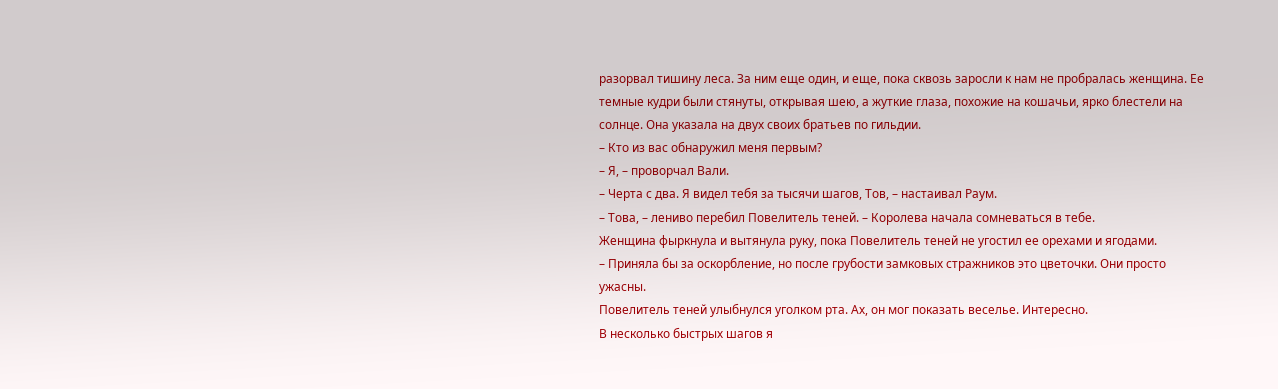разорвал тишину леса. За ним еще один, и еще, пока сквозь заросли к нам не пробралась женщина. Ее темные кудри были стянуты, открывая шею, а жуткие глаза, похожие на кошачьи, ярко блестели на солнце. Она указала на двух своих братьев по гильдии.
– Кто из вас обнаружил меня первым?
– Я, – проворчал Вали.
– Черта с два. Я видел тебя за тысячи шагов, Тов, – настаивал Раум.
– Това, – лениво перебил Повелитель теней. – Королева начала сомневаться в тебе.
Женщина фыркнула и вытянула руку, пока Повелитель теней не угостил ее орехами и ягодами.
– Приняла бы за оскорбление, но после грубости замковых стражников это цветочки. Они просто ужасны.
Повелитель теней улыбнулся уголком рта. Ах, он мог показать веселье. Интересно.
В несколько быстрых шагов я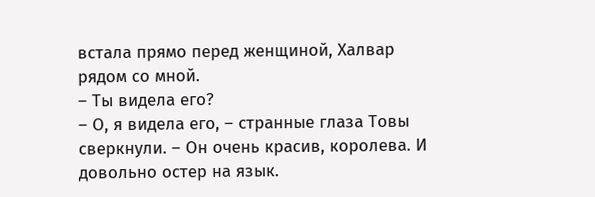встала прямо перед женщиной, Халвар рядом со мной.
– Ты видела его?
– О, я видела его, – странные глаза Товы сверкнули. – Он очень красив, королева. И довольно остер на язык.